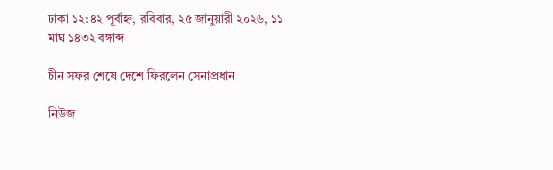ঢাকা ১২:৪২ পূর্বাহ্ন, রবিবার, ২৫ জানুয়ারী ২০২৬, ১১ মাঘ ১৪৩২ বঙ্গাব্দ

চীন সফর শেষে দেশে ফিরলেন সেনাপ্রধান

নিউজ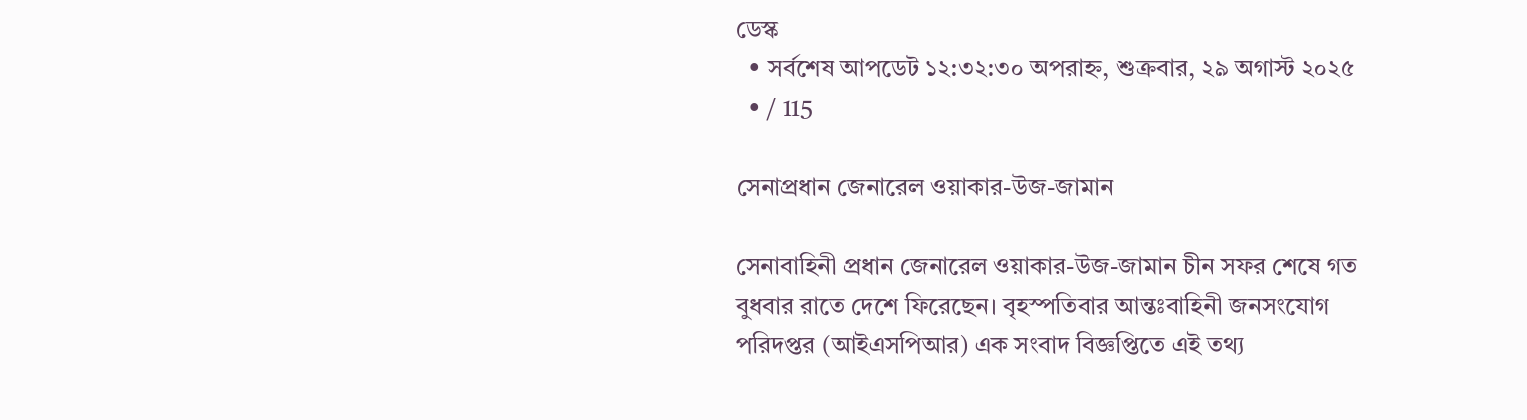ডেস্ক
  • সর্বশেষ আপডেট ১২:৩২:৩০ অপরাহ্ন, শুক্রবার, ২৯ অগাস্ট ২০২৫
  • / 115

সেনাপ্রধান জেনারেল ওয়াকার-উজ-জামান

সেনাবাহিনী প্রধান জেনারেল ওয়াকার-উজ-জামান চীন সফর শেষে গত বুধবার রাতে দেশে ফিরেছেন। বৃহস্পতিবার আন্তঃবাহিনী জনসংযোগ পরিদপ্তর (আইএসপিআর) এক সংবাদ বিজ্ঞপ্তিতে এই তথ্য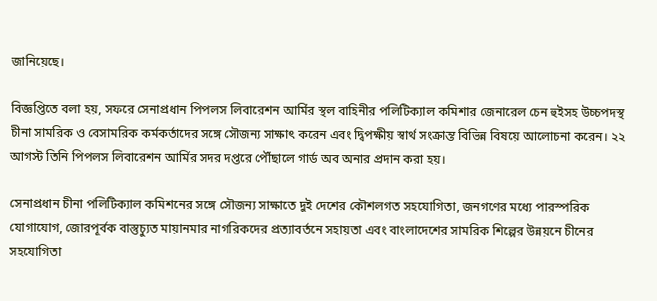জানিয়েছে।

বিজ্ঞপ্তিতে বলা হয়, সফরে সেনাপ্রধান পিপলস লিবারেশন আর্মির স্থল বাহিনীর পলিটিক্যাল কমিশার জেনারেল চেন হুইসহ উচ্চপদস্থ চীনা সামরিক ও বেসামরিক কর্মকর্তাদের সঙ্গে সৌজন্য সাক্ষাৎ করেন এবং দ্বিপক্ষীয় স্বার্থ সংক্রান্ত বিভিন্ন বিষয়ে আলোচনা করেন। ২২ আগস্ট তিনি পিপলস লিবারেশন আর্মির সদর দপ্তরে পৌঁছালে গার্ড অব অনার প্রদান করা হয়।

সেনাপ্রধান চীনা পলিটিক্যাল কমিশনের সঙ্গে সৌজন্য সাক্ষাতে দুই দেশের কৌশলগত সহযোগিতা, জনগণের মধ্যে পারস্পরিক যোগাযোগ, জোরপূর্বক বাস্তুচ্যুত মায়ানমার নাগরিকদের প্রত্যাবর্তনে সহায়তা এবং বাংলাদেশের সামরিক শিল্পের উন্নয়নে চীনের সহযোগিতা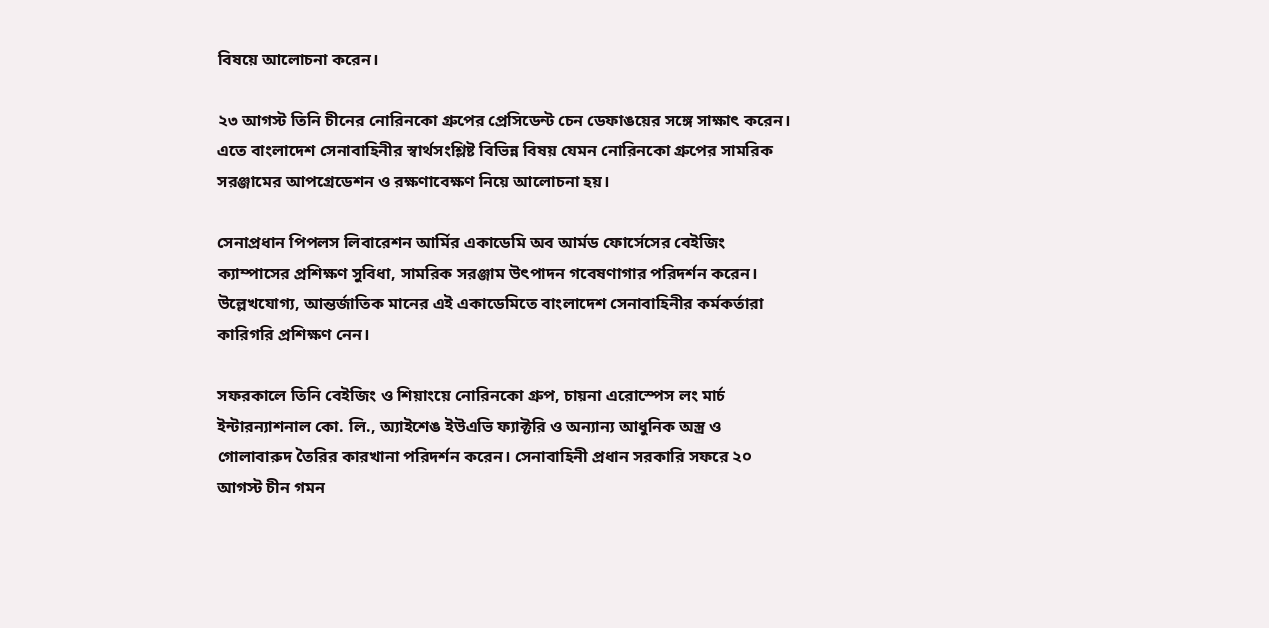বিষয়ে আলোচনা করেন।

২৩ আগস্ট তিনি চীনের নোরিনকো গ্রুপের প্রেসিডেন্ট চেন ডেফাঙয়ের সঙ্গে সাক্ষাৎ করেন। এতে বাংলাদেশ সেনাবাহিনীর স্বার্থসংশ্লিষ্ট বিভিন্ন বিষয় যেমন নোরিনকো গ্রুপের সামরিক সরঞ্জামের আপগ্রেডেশন ও রক্ষণাবেক্ষণ নিয়ে আলোচনা হয়।

সেনাপ্রধান পিপলস লিবারেশন আর্মির একাডেমি অব আর্মড ফোর্সেসের বেইজিং ক্যাম্পাসের প্রশিক্ষণ সুবিধা, সামরিক সরঞ্জাম উৎপাদন গবেষণাগার পরিদর্শন করেন। উল্লেখযোগ্য, আন্তর্জাতিক মানের এই একাডেমিতে বাংলাদেশ সেনাবাহিনীর কর্মকর্তারা কারিগরি প্রশিক্ষণ নেন।

সফরকালে তিনি বেইজিং ও শিয়াংয়ে নোরিনকো গ্রুপ, চায়না এরোস্পেস লং মার্চ ইন্টারন্যাশনাল কো. লি., অ্যাইশেঙ ইউএভি ফ্যাক্টরি ও অন্যান্য আধুনিক অস্ত্র ও গোলাবারুদ তৈরির কারখানা পরিদর্শন করেন। সেনাবাহিনী প্রধান সরকারি সফরে ২০ আগস্ট চীন গমন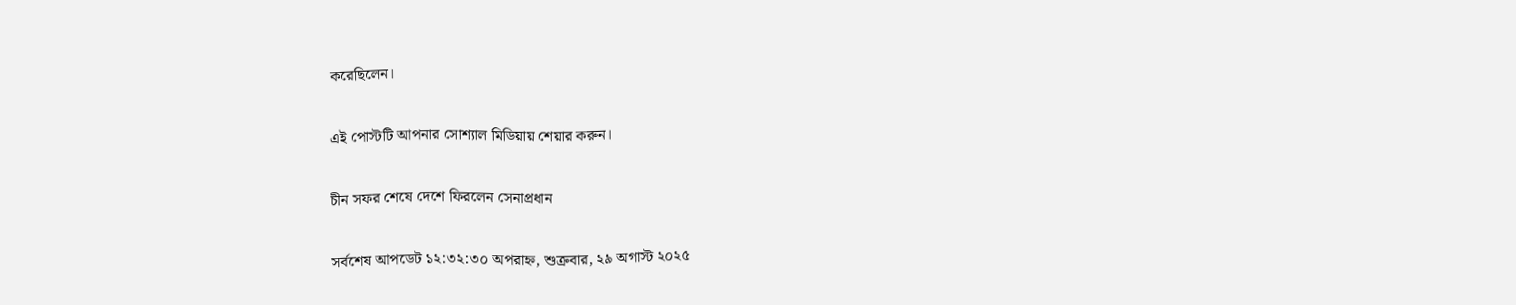করেছিলেন।

এই পোস্টটি আপনার সোশ্যাল মিডিয়ায় শেয়ার করুন।

চীন সফর শেষে দেশে ফিরলেন সেনাপ্রধান

সর্বশেষ আপডেট ১২:৩২:৩০ অপরাহ্ন, শুক্রবার, ২৯ অগাস্ট ২০২৫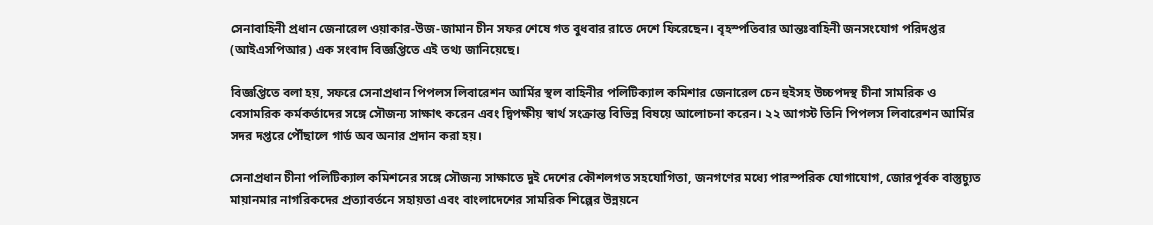সেনাবাহিনী প্রধান জেনারেল ওয়াকার-উজ-জামান চীন সফর শেষে গত বুধবার রাতে দেশে ফিরেছেন। বৃহস্পতিবার আন্তঃবাহিনী জনসংযোগ পরিদপ্তর (আইএসপিআর) এক সংবাদ বিজ্ঞপ্তিতে এই তথ্য জানিয়েছে।

বিজ্ঞপ্তিতে বলা হয়, সফরে সেনাপ্রধান পিপলস লিবারেশন আর্মির স্থল বাহিনীর পলিটিক্যাল কমিশার জেনারেল চেন হুইসহ উচ্চপদস্থ চীনা সামরিক ও বেসামরিক কর্মকর্তাদের সঙ্গে সৌজন্য সাক্ষাৎ করেন এবং দ্বিপক্ষীয় স্বার্থ সংক্রান্ত বিভিন্ন বিষয়ে আলোচনা করেন। ২২ আগস্ট তিনি পিপলস লিবারেশন আর্মির সদর দপ্তরে পৌঁছালে গার্ড অব অনার প্রদান করা হয়।

সেনাপ্রধান চীনা পলিটিক্যাল কমিশনের সঙ্গে সৌজন্য সাক্ষাতে দুই দেশের কৌশলগত সহযোগিতা, জনগণের মধ্যে পারস্পরিক যোগাযোগ, জোরপূর্বক বাস্তুচ্যুত মায়ানমার নাগরিকদের প্রত্যাবর্তনে সহায়তা এবং বাংলাদেশের সামরিক শিল্পের উন্নয়নে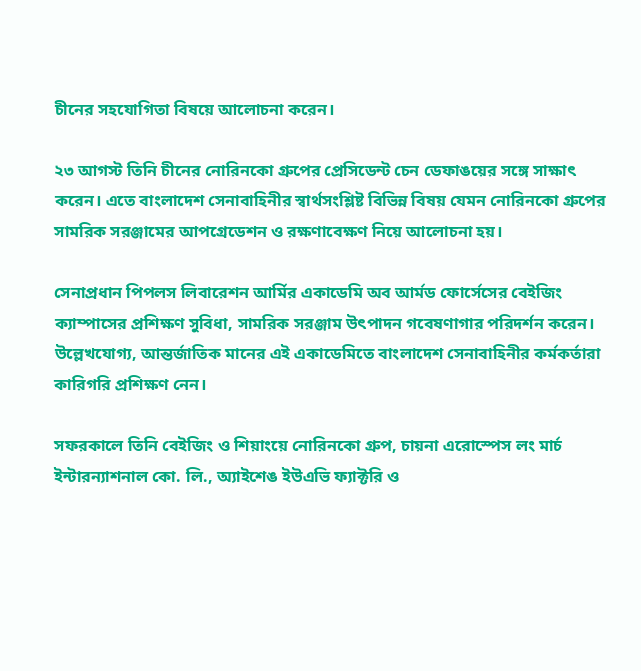চীনের সহযোগিতা বিষয়ে আলোচনা করেন।

২৩ আগস্ট তিনি চীনের নোরিনকো গ্রুপের প্রেসিডেন্ট চেন ডেফাঙয়ের সঙ্গে সাক্ষাৎ করেন। এতে বাংলাদেশ সেনাবাহিনীর স্বার্থসংশ্লিষ্ট বিভিন্ন বিষয় যেমন নোরিনকো গ্রুপের সামরিক সরঞ্জামের আপগ্রেডেশন ও রক্ষণাবেক্ষণ নিয়ে আলোচনা হয়।

সেনাপ্রধান পিপলস লিবারেশন আর্মির একাডেমি অব আর্মড ফোর্সেসের বেইজিং ক্যাম্পাসের প্রশিক্ষণ সুবিধা, সামরিক সরঞ্জাম উৎপাদন গবেষণাগার পরিদর্শন করেন। উল্লেখযোগ্য, আন্তর্জাতিক মানের এই একাডেমিতে বাংলাদেশ সেনাবাহিনীর কর্মকর্তারা কারিগরি প্রশিক্ষণ নেন।

সফরকালে তিনি বেইজিং ও শিয়াংয়ে নোরিনকো গ্রুপ, চায়না এরোস্পেস লং মার্চ ইন্টারন্যাশনাল কো. লি., অ্যাইশেঙ ইউএভি ফ্যাক্টরি ও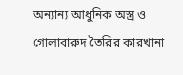অন্যান্য আধুনিক অস্ত্র ও গোলাবারুদ তৈরির কারখানা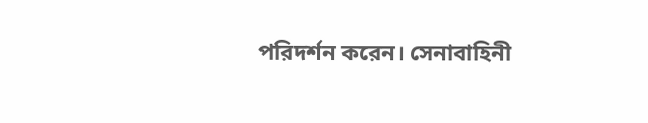পরিদর্শন করেন। সেনাবাহিনী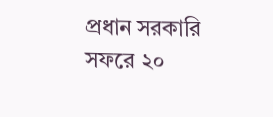প্রধান সরকারি সফরে ২০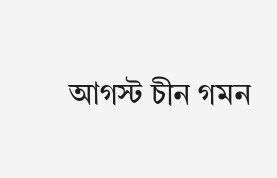আগস্ট চীন গমন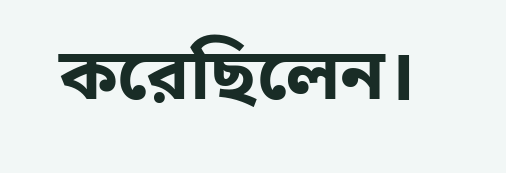করেছিলেন।